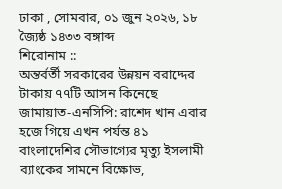ঢাকা , সোমবার, ০১ জুন ২০২৬, ১৮ জ্যৈষ্ঠ ১৪৩৩ বঙ্গাব্দ
শিরোনাম ::
অন্তর্বর্তী সরকারের উন্নয়ন বরাদ্দের টাকায় ৭৭টি আসন কিনেছে জামায়াত-এনসিপি: রাশেদ খান এবার হজে গিয়ে এখন পর্যন্ত ৪১ বাংলাদেশির সৌভাগ্যের মৃত্যু ইসলামী ব্যাংকের সামনে বিক্ষোভ,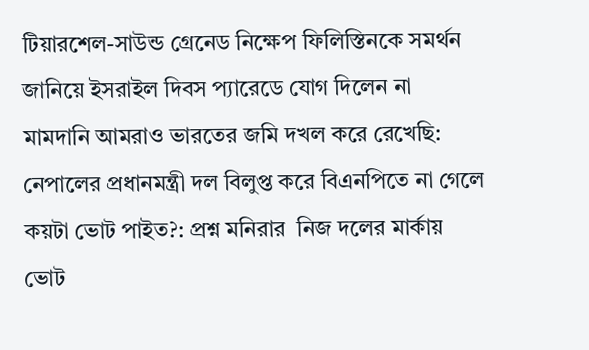টিয়ারশেল-সাউন্ড গ্রেনেড নিক্ষেপ ফিলিস্তিনকে সমর্থন জানিয়ে ইসরাইল দিবস প্যারেডে যোগ দিলেন না মামদানি আমরাও ভারতের জমি দখল করে রেখেছি: নেপালের প্রধানমন্ত্রী দল বিলুপ্ত করে বিএনপিতে না গেলে কয়টা ভোট পাইত?: প্রশ্ন মনিরার  নিজ দলের মার্কায় ভোট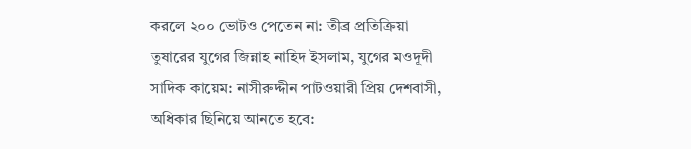করলে ২০০ ভোটও পেতেন না: তীব্র প্রতিক্রিয়া তুষারের যুগের জিন্নাহ নাহিদ ইসলাম, যুগের মওদূদী সাদিক কায়েম: নাসীরুদ্দীন পাটওয়ারী প্রিয় দেশবাসী, অধিকার ছিনিয়ে আনতে হবে: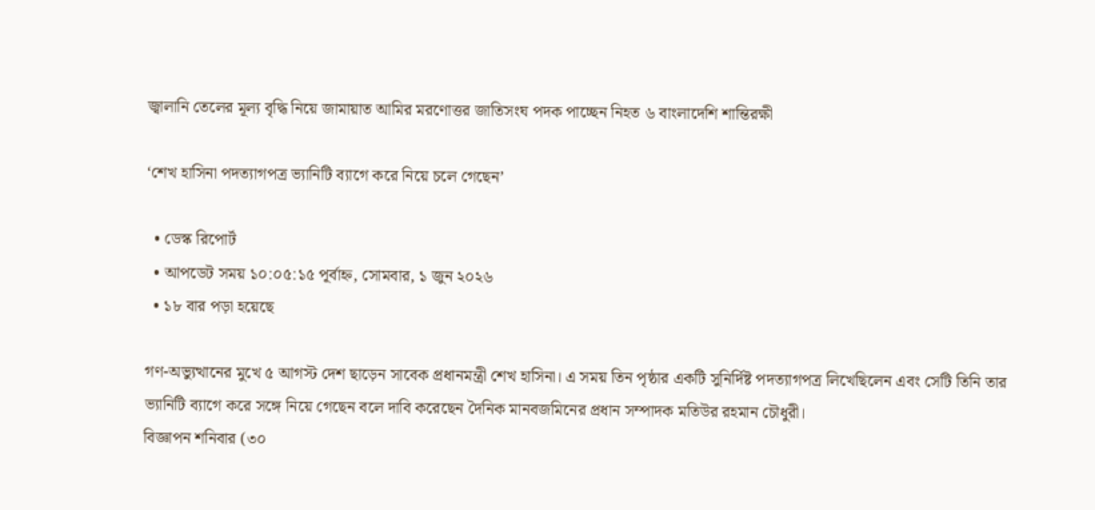জ্বালানি তেলের মূল্য বৃদ্ধি নিয়ে জামায়াত আমির মরণোত্তর জাতিসংঘ পদক পাচ্ছেন নিহত ৬ বাংলাদেশি শান্তিরক্ষী

‘শেখ হাসিনা পদত্যাগপত্র ভ্যানিটি ব্যাগে করে নিয়ে চলে গেছেন’

  • ডেস্ক রিপোর্ট
  • আপডেট সময় ১০:০৫:১৫ পূর্বাহ্ন, সোমবার, ১ জুন ২০২৬
  • ১৮ বার পড়া হয়েছে

গণ-অভ্যুত্থানের মুখে ৫ আগস্ট দেশ ছাড়েন সাবেক প্রধানমন্ত্রী শেখ হাসিনা। এ সময় তিন পৃষ্ঠার একটি সুনির্দিষ্ট পদত্যাগপত্র লিখেছিলেন এবং সেটি তিনি তার ভ্যানিটি ব্যাগে করে সঙ্গে নিয়ে গেছেন বলে দাবি করেছেন দৈনিক মানবজমিনের প্রধান সম্পাদক মতিউর রহমান চৌধুরী।
বিজ্ঞাপন শনিবার (৩০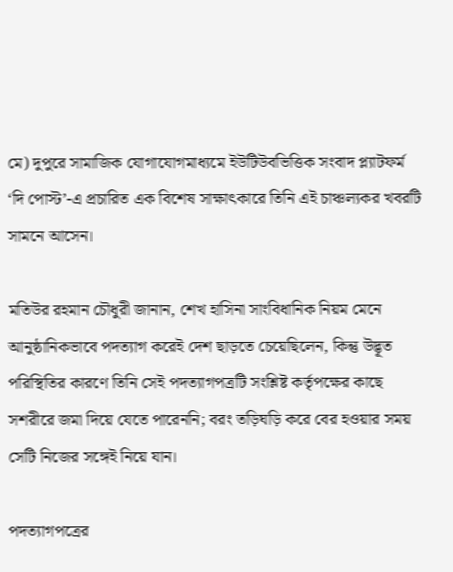মে) দুপুরে সামাজিক যোগাযোগমাধ্যমে ইউটিউবভিত্তিক সংবাদ প্ল্যাটফর্ম ‘দি পোস্ট’-এ প্রচারিত এক বিশেষ সাক্ষাৎকারে তিনি এই চাঞ্চল্যকর খবরটি সামনে আসেন।

মতিউর রহমান চৌধুরী জানান, শেখ হাসিনা সাংবিধানিক নিয়ম মেনে আনুষ্ঠানিকভাবে পদত্যাগ করেই দেশ ছাড়তে চেয়েছিলেন, কিন্তু উদ্ভূত পরিস্থিতির কারণে তিনি সেই পদত্যাগপত্রটি সংশ্লিষ্ট কর্তৃপক্ষের কাছে সশরীরে জমা দিয়ে যেতে পারেননি; বরং তড়িঘড়ি করে বের হওয়ার সময় সেটি নিজের সঙ্গেই নিয়ে যান।

পদত্যাগপত্রের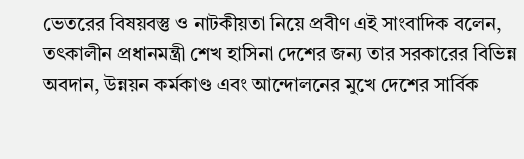ভেতরের বিষয়বস্তু ও নাটকীয়তা নিয়ে প্রবীণ এই সাংবাদিক বলেন, তৎকালীন প্রধানমন্ত্রী শেখ হাসিনা দেশের জন্য তার সরকারের বিভিন্ন অবদান, উন্নয়ন কর্মকাণ্ড এবং আন্দোলনের মুখে দেশের সার্বিক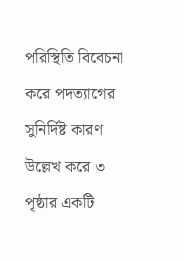পরিস্থিতি বিবেচনা করে পদত্যাগের সুনির্দিষ্ট কারণ উল্লেখ করে ৩ পৃষ্ঠার একটি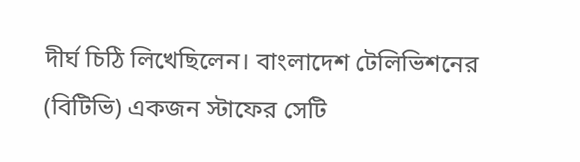দীর্ঘ চিঠি লিখেছিলেন। বাংলাদেশ টেলিভিশনের (বিটিভি) একজন স্টাফের সেটি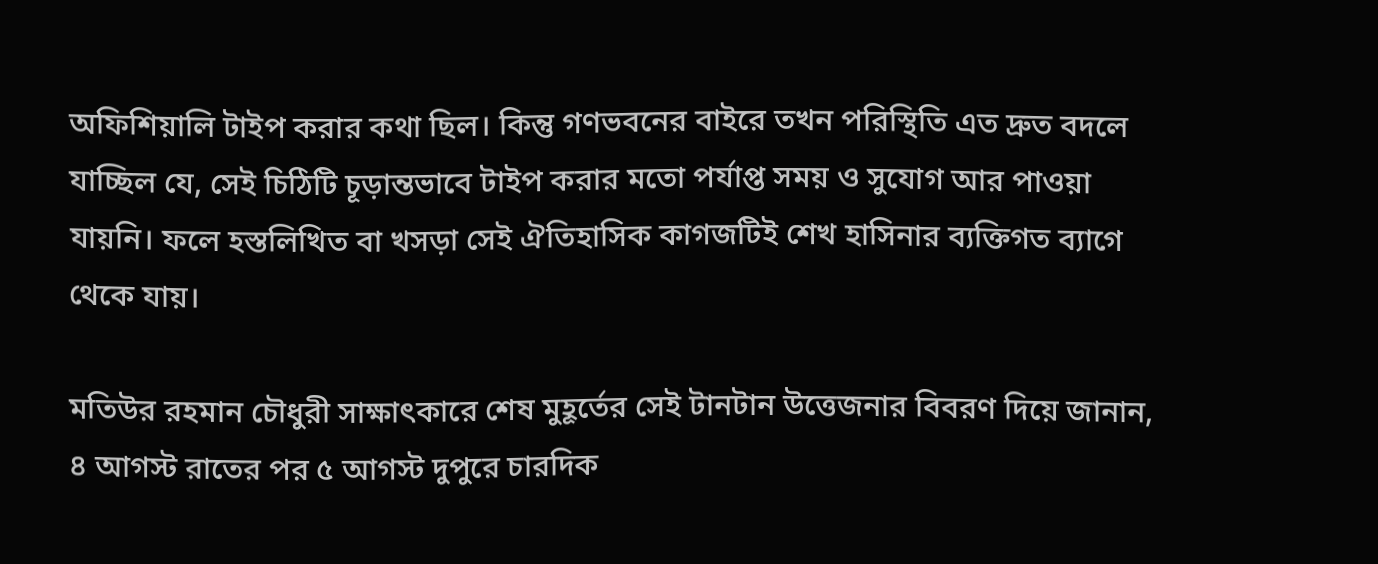অফিশিয়ালি টাইপ করার কথা ছিল। কিন্তু গণভবনের বাইরে তখন পরিস্থিতি এত দ্রুত বদলে যাচ্ছিল যে, সেই চিঠিটি চূড়ান্তভাবে টাইপ করার মতো পর্যাপ্ত সময় ও সুযোগ আর পাওয়া যায়নি। ফলে হস্তলিখিত বা খসড়া সেই ঐতিহাসিক কাগজটিই শেখ হাসিনার ব্যক্তিগত ব্যাগে থেকে যায়।

মতিউর রহমান চৌধুরী সাক্ষাৎকারে শেষ মুহূর্তের সেই টানটান উত্তেজনার বিবরণ দিয়ে জানান, ৪ আগস্ট রাতের পর ৫ আগস্ট দুপুরে চারদিক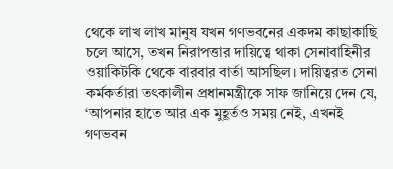থেকে লাখ লাখ মানুষ যখন গণভবনের একদম কাছাকাছি চলে আসে, তখন নিরাপত্তার দায়িত্বে থাকা সেনাবাহিনীর ওয়াকিটকি থেকে বারবার বার্তা আসছিল। দায়িত্বরত সেনা কর্মকর্তারা তৎকালীন প্রধানমন্ত্রীকে সাফ জানিয়ে দেন যে, ‘আপনার হাতে আর এক মুহূর্তও সময় নেই, এখনই গণভবন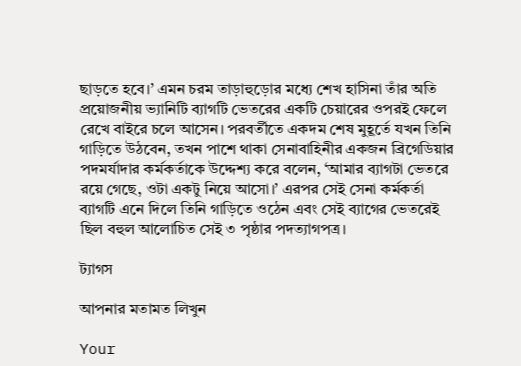ছাড়তে হবে।’ এমন চরম তাড়াহুড়োর মধ্যে শেখ হাসিনা তাঁর অতি প্রয়োজনীয় ভ্যানিটি ব্যাগটি ভেতরের একটি চেয়ারের ওপরই ফেলে রেখে বাইরে চলে আসেন। পরবর্তীতে একদম শেষ মুহূর্তে যখন তিনি গাড়িতে উঠবেন, তখন পাশে থাকা সেনাবাহিনীর একজন ব্রিগেডিয়ার পদমর্যাদার কর্মকর্তাকে উদ্দেশ্য করে বলেন, ‘আমার ব্যাগটা ভেতরে রয়ে গেছে, ওটা একটু নিয়ে আসো।’ এরপর সেই সেনা কর্মকর্তা ব্যাগটি এনে দিলে তিনি গাড়িতে ওঠেন এবং সেই ব্যাগের ভেতরেই ছিল বহুল আলোচিত সেই ৩ পৃষ্ঠার পদত্যাগপত্র।

ট্যাগস

আপনার মতামত লিখুন

Your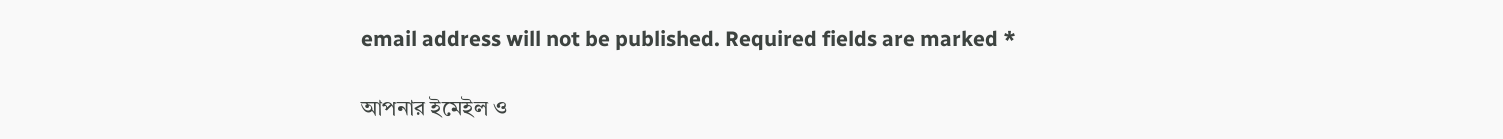email address will not be published. Required fields are marked *

আপনার ইমেইল ও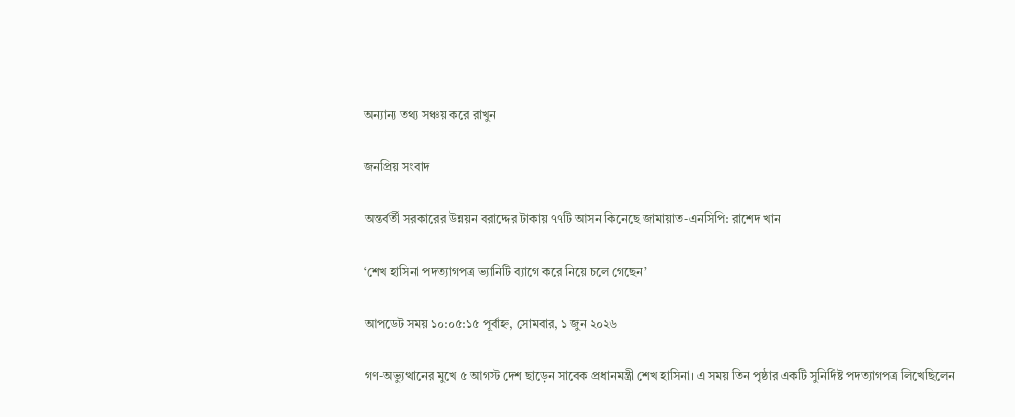অন্যান্য তথ্য সঞ্চয় করে রাখুন

জনপ্রিয় সংবাদ

অন্তর্বর্তী সরকারের উন্নয়ন বরাদ্দের টাকায় ৭৭টি আসন কিনেছে জামায়াত-এনসিপি: রাশেদ খান

‘শেখ হাসিনা পদত্যাগপত্র ভ্যানিটি ব্যাগে করে নিয়ে চলে গেছেন’

আপডেট সময় ১০:০৫:১৫ পূর্বাহ্ন, সোমবার, ১ জুন ২০২৬

গণ-অভ্যুত্থানের মুখে ৫ আগস্ট দেশ ছাড়েন সাবেক প্রধানমন্ত্রী শেখ হাসিনা। এ সময় তিন পৃষ্ঠার একটি সুনির্দিষ্ট পদত্যাগপত্র লিখেছিলেন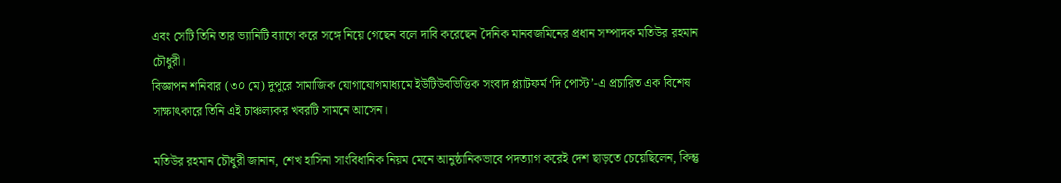এবং সেটি তিনি তার ভ্যানিটি ব্যাগে করে সঙ্গে নিয়ে গেছেন বলে দাবি করেছেন দৈনিক মানবজমিনের প্রধান সম্পাদক মতিউর রহমান চৌধুরী।
বিজ্ঞাপন শনিবার (৩০ মে) দুপুরে সামাজিক যোগাযোগমাধ্যমে ইউটিউবভিত্তিক সংবাদ প্ল্যাটফর্ম ‘দি পোস্ট’-এ প্রচারিত এক বিশেষ সাক্ষাৎকারে তিনি এই চাঞ্চল্যকর খবরটি সামনে আসেন।

মতিউর রহমান চৌধুরী জানান, শেখ হাসিনা সাংবিধানিক নিয়ম মেনে আনুষ্ঠানিকভাবে পদত্যাগ করেই দেশ ছাড়তে চেয়েছিলেন, কিন্তু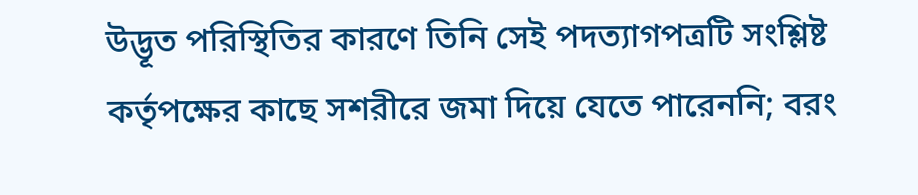উদ্ভূত পরিস্থিতির কারণে তিনি সেই পদত্যাগপত্রটি সংশ্লিষ্ট কর্তৃপক্ষের কাছে সশরীরে জমা দিয়ে যেতে পারেননি; বরং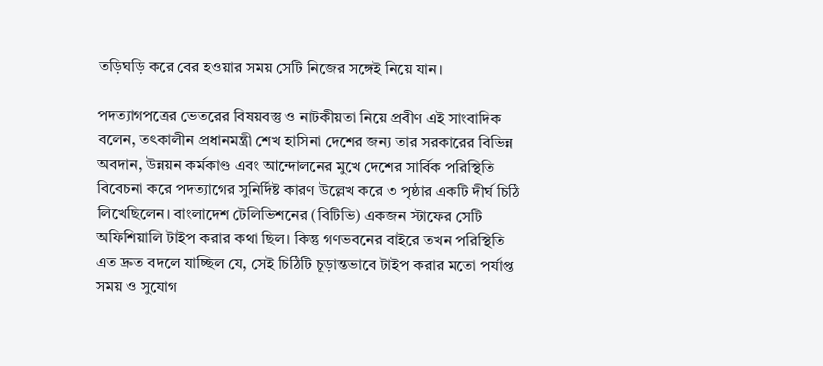তড়িঘড়ি করে বের হওয়ার সময় সেটি নিজের সঙ্গেই নিয়ে যান।

পদত্যাগপত্রের ভেতরের বিষয়বস্তু ও নাটকীয়তা নিয়ে প্রবীণ এই সাংবাদিক বলেন, তৎকালীন প্রধানমন্ত্রী শেখ হাসিনা দেশের জন্য তার সরকারের বিভিন্ন অবদান, উন্নয়ন কর্মকাণ্ড এবং আন্দোলনের মুখে দেশের সার্বিক পরিস্থিতি বিবেচনা করে পদত্যাগের সুনির্দিষ্ট কারণ উল্লেখ করে ৩ পৃষ্ঠার একটি দীর্ঘ চিঠি লিখেছিলেন। বাংলাদেশ টেলিভিশনের (বিটিভি) একজন স্টাফের সেটি অফিশিয়ালি টাইপ করার কথা ছিল। কিন্তু গণভবনের বাইরে তখন পরিস্থিতি এত দ্রুত বদলে যাচ্ছিল যে, সেই চিঠিটি চূড়ান্তভাবে টাইপ করার মতো পর্যাপ্ত সময় ও সুযোগ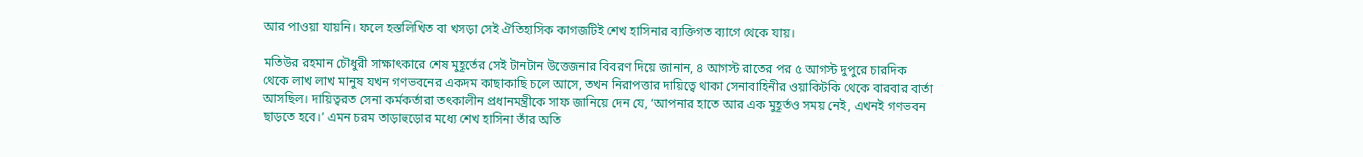আর পাওয়া যায়নি। ফলে হস্তলিখিত বা খসড়া সেই ঐতিহাসিক কাগজটিই শেখ হাসিনার ব্যক্তিগত ব্যাগে থেকে যায়।

মতিউর রহমান চৌধুরী সাক্ষাৎকারে শেষ মুহূর্তের সেই টানটান উত্তেজনার বিবরণ দিয়ে জানান, ৪ আগস্ট রাতের পর ৫ আগস্ট দুপুরে চারদিক থেকে লাখ লাখ মানুষ যখন গণভবনের একদম কাছাকাছি চলে আসে, তখন নিরাপত্তার দায়িত্বে থাকা সেনাবাহিনীর ওয়াকিটকি থেকে বারবার বার্তা আসছিল। দায়িত্বরত সেনা কর্মকর্তারা তৎকালীন প্রধানমন্ত্রীকে সাফ জানিয়ে দেন যে, ‘আপনার হাতে আর এক মুহূর্তও সময় নেই, এখনই গণভবন ছাড়তে হবে।’ এমন চরম তাড়াহুড়োর মধ্যে শেখ হাসিনা তাঁর অতি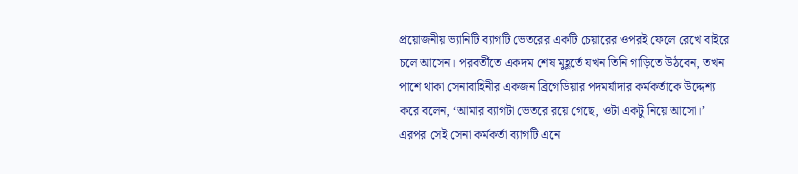প্রয়োজনীয় ভ্যানিটি ব্যাগটি ভেতরের একটি চেয়ারের ওপরই ফেলে রেখে বাইরে চলে আসেন। পরবর্তীতে একদম শেষ মুহূর্তে যখন তিনি গাড়িতে উঠবেন, তখন পাশে থাকা সেনাবাহিনীর একজন ব্রিগেডিয়ার পদমর্যাদার কর্মকর্তাকে উদ্দেশ্য করে বলেন, ‘আমার ব্যাগটা ভেতরে রয়ে গেছে, ওটা একটু নিয়ে আসো।’ এরপর সেই সেনা কর্মকর্তা ব্যাগটি এনে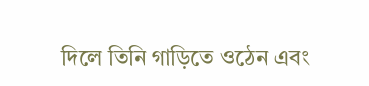দিলে তিনি গাড়িতে ওঠেন এবং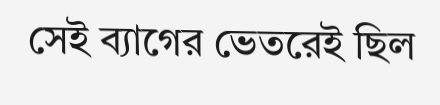সেই ব্যাগের ভেতরেই ছিল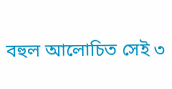বহুল আলোচিত সেই ৩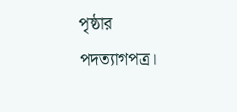পৃষ্ঠার পদত্যাগপত্র।